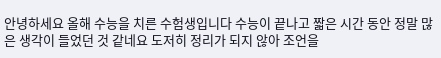안녕하세요 올해 수능을 치른 수험생입니다 수능이 끝나고 짧은 시간 동안 정말 많은 생각이 들었던 것 같네요 도저히 정리가 되지 않아 조언을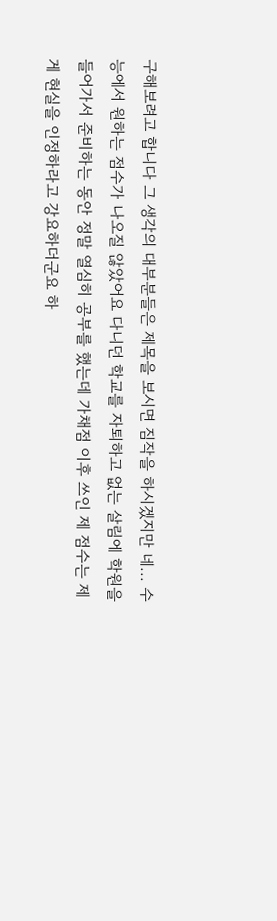구해보려고 합니다 그 생각의 대부분들은 제목을 보시면 짐작을 하시겠지만 네... 수능에서 원하는 점수가 나오질 않았어요 다니던 학교를 자퇴하고 없는 살림에 학원을 들어가서 준비하는 동안 정말 열심히 공부를 했는데 가채점 이후 쓰인 제 점수는 제게 현실을 인정하라고 강요하더군요 하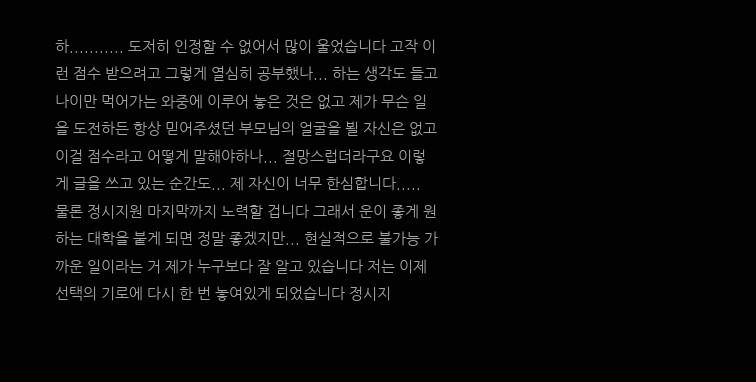하........... 도저히 인정할 수 없어서 많이 울었습니다 고작 이런 점수 받으려고 그렇게 열심히 공부했나... 하는 생각도 들고 나이만 먹어가는 와중에 이루어 놓은 것은 없고 제가 무슨 일을 도전하든 항상 믿어주셨던 부모님의 얼굴을 뵐 자신은 없고 이걸 점수라고 어떻게 말해야하나... 절망스럽더라구요 이렇게 글을 쓰고 있는 순간도... 제 자신이 너무 한심합니다..... 물론 정시지원 마지막까지 노력할 겁니다 그래서 운이 좋게 원하는 대학을 붙게 되면 정말 좋겠지만... 현실적으로 불가능 가까운 일이라는 거 제가 누구보다 잘 알고 있습니다 저는 이제 선택의 기로에 다시 한 번 놓여있게 되었습니다 정시지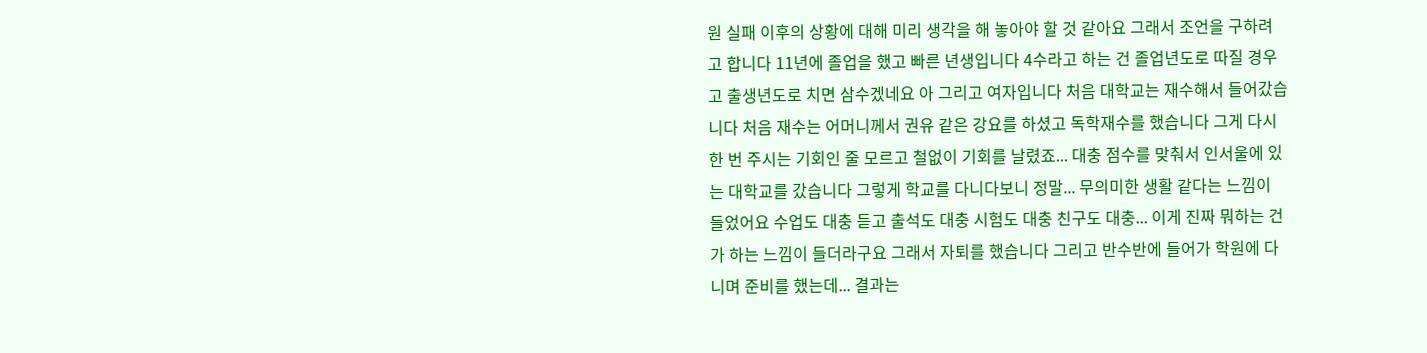원 실패 이후의 상황에 대해 미리 생각을 해 놓아야 할 것 같아요 그래서 조언을 구하려고 합니다 11년에 졸업을 했고 빠른 년생입니다 4수라고 하는 건 졸업년도로 따질 경우고 출생년도로 치면 삼수겠네요 아 그리고 여자입니다 처음 대학교는 재수해서 들어갔습니다 처음 재수는 어머니께서 권유 같은 강요를 하셨고 독학재수를 했습니다 그게 다시 한 번 주시는 기회인 줄 모르고 철없이 기회를 날렸죠... 대충 점수를 맞춰서 인서울에 있는 대학교를 갔습니다 그렇게 학교를 다니다보니 정말... 무의미한 생활 같다는 느낌이 들었어요 수업도 대충 듣고 출석도 대충 시험도 대충 친구도 대충... 이게 진짜 뭐하는 건가 하는 느낌이 들더라구요 그래서 자퇴를 했습니다 그리고 반수반에 들어가 학원에 다니며 준비를 했는데... 결과는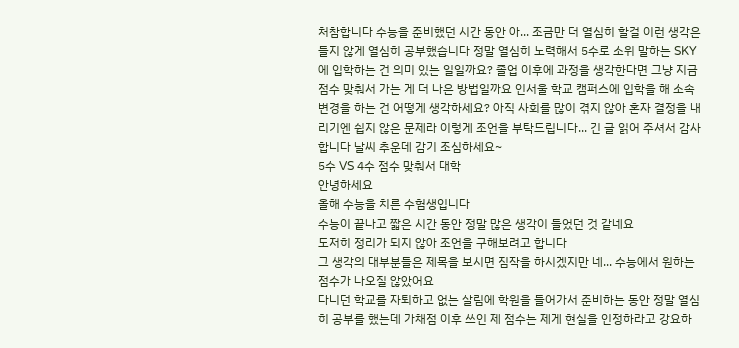처참합니다 수능을 준비했던 시간 동안 아... 조금만 더 열심히 할걸 이런 생각은 들지 않게 열심히 공부했습니다 정말 열심히 노력해서 5수로 소위 말하는 SKY에 입학하는 건 의미 있는 일일까요? 졸업 이후에 과정을 생각한다면 그냥 지금 점수 맞춰서 가는 게 더 나은 방법일까요 인서울 학교 캠퍼스에 입학을 해 소속변경을 하는 건 어떻게 생각하세요? 아직 사회를 많이 겪지 않아 혼자 결정을 내리기엔 쉽지 않은 문제라 이렇게 조언을 부탁드립니다... 긴 글 읽어 주셔서 감사합니다 날씨 추운데 감기 조심하세요~
5수 VS 4수 점수 맞춰서 대학
안녕하세요
올해 수능을 치른 수험생입니다
수능이 끝나고 짧은 시간 동안 정말 많은 생각이 들었던 것 같네요
도저히 정리가 되지 않아 조언을 구해보려고 합니다
그 생각의 대부분들은 제목을 보시면 짐작을 하시겠지만 네... 수능에서 원하는 점수가 나오질 않았어요
다니던 학교를 자퇴하고 없는 살림에 학원을 들어가서 준비하는 동안 정말 열심히 공부를 했는데 가채점 이후 쓰인 제 점수는 제게 현실을 인정하라고 강요하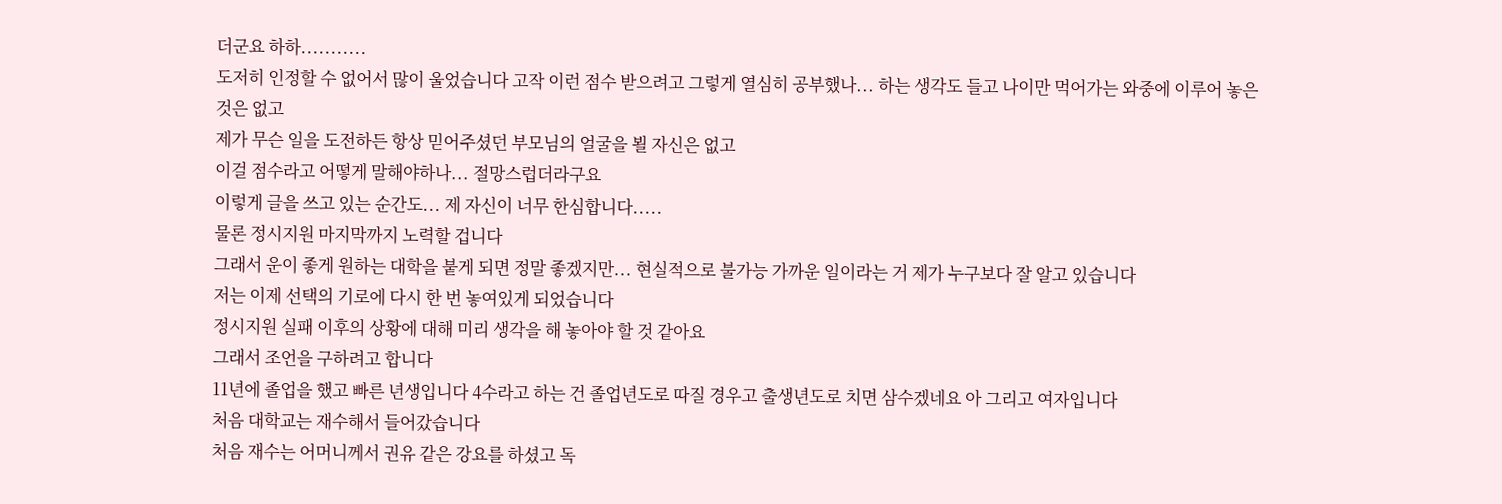더군요 하하...........
도저히 인정할 수 없어서 많이 울었습니다 고작 이런 점수 받으려고 그렇게 열심히 공부했나... 하는 생각도 들고 나이만 먹어가는 와중에 이루어 놓은 것은 없고
제가 무슨 일을 도전하든 항상 믿어주셨던 부모님의 얼굴을 뵐 자신은 없고
이걸 점수라고 어떻게 말해야하나... 절망스럽더라구요
이렇게 글을 쓰고 있는 순간도... 제 자신이 너무 한심합니다.....
물론 정시지원 마지막까지 노력할 겁니다
그래서 운이 좋게 원하는 대학을 붙게 되면 정말 좋겠지만... 현실적으로 불가능 가까운 일이라는 거 제가 누구보다 잘 알고 있습니다
저는 이제 선택의 기로에 다시 한 번 놓여있게 되었습니다
정시지원 실패 이후의 상황에 대해 미리 생각을 해 놓아야 할 것 같아요
그래서 조언을 구하려고 합니다
11년에 졸업을 했고 빠른 년생입니다 4수라고 하는 건 졸업년도로 따질 경우고 출생년도로 치면 삼수겠네요 아 그리고 여자입니다
처음 대학교는 재수해서 들어갔습니다
처음 재수는 어머니께서 권유 같은 강요를 하셨고 독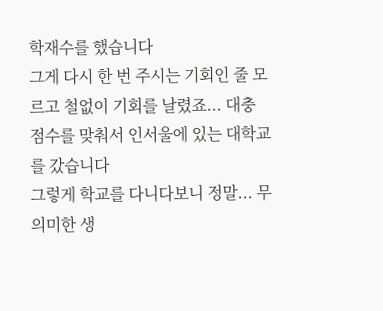학재수를 했습니다
그게 다시 한 번 주시는 기회인 줄 모르고 철없이 기회를 날렸죠... 대충 점수를 맞춰서 인서울에 있는 대학교를 갔습니다
그렇게 학교를 다니다보니 정말... 무의미한 생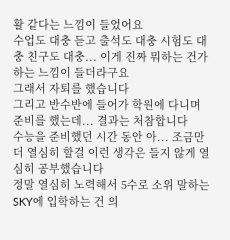활 같다는 느낌이 들었어요
수업도 대충 듣고 출석도 대충 시험도 대충 친구도 대충... 이게 진짜 뭐하는 건가 하는 느낌이 들더라구요
그래서 자퇴를 했습니다
그리고 반수반에 들어가 학원에 다니며 준비를 했는데... 결과는 처참합니다
수능을 준비했던 시간 동안 아... 조금만 더 열심히 할걸 이런 생각은 들지 않게 열심히 공부했습니다
정말 열심히 노력해서 5수로 소위 말하는 SKY에 입학하는 건 의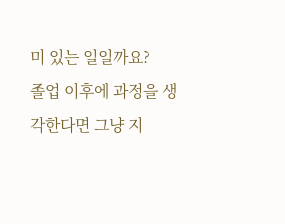미 있는 일일까요?
졸업 이후에 과정을 생각한다면 그냥 지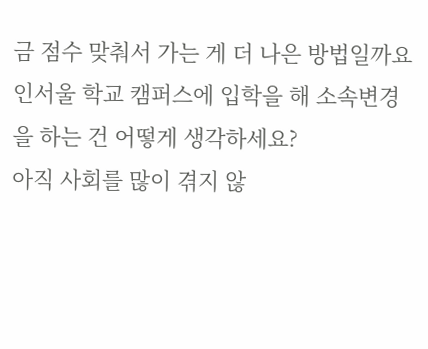금 점수 맞춰서 가는 게 더 나은 방법일까요
인서울 학교 캠퍼스에 입학을 해 소속변경을 하는 건 어떻게 생각하세요?
아직 사회를 많이 겪지 않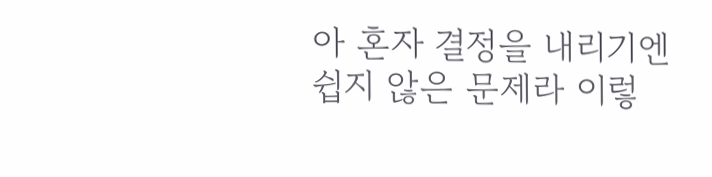아 혼자 결정을 내리기엔 쉽지 않은 문제라 이렇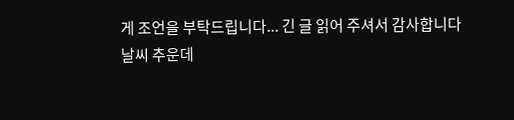게 조언을 부탁드립니다... 긴 글 읽어 주셔서 감사합니다
날씨 추운데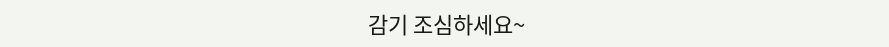감기 조심하세요~